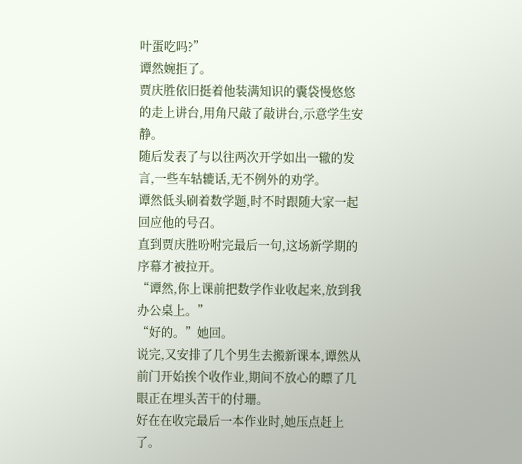叶蛋吃吗?”
谭然婉拒了。
贾庆胜依旧挺着他装满知识的囊袋慢悠悠的走上讲台,用角尺敲了敲讲台,示意学生安静。
随后发表了与以往两次开学如出一辙的发言,一些车轱辘话,无不例外的劝学。
谭然低头刷着数学题,时不时跟随大家一起回应他的号召。
直到贾庆胜吩咐完最后一句,这场新学期的序幕才被拉开。
“谭然,你上课前把数学作业收起来,放到我办公桌上。”
“好的。”她回。
说完,又安排了几个男生去搬新课本,谭然从前门开始挨个收作业,期间不放心的瞟了几眼正在埋头苦干的付珊。
好在在收完最后一本作业时,她压点赶上了。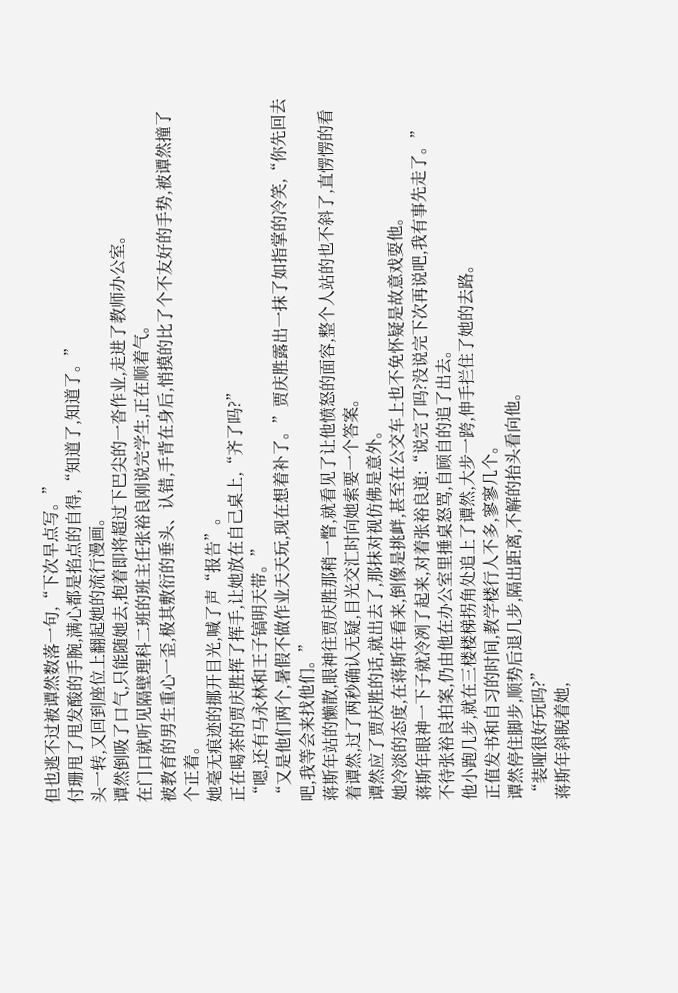但也逃不过被谭然数落一句,“下次早点写。”
付珊甩了甩发酸的手腕,满心都是掐点的自得,“知道了,知道了。”
头一转,又回到座位上翻起她的流行漫画。
谭然倒吸了口气,只能随她去,抱着即将超过下巴尖的一沓作业,走进了教师办公室。
在门口就听见隔壁理科二班的班主任张裕良刚说完学生,正在顺着气。
被教育的男生重心一歪,极其敷衍的垂头、认错,手背在身后,悄摸的比了个不友好的手势,被谭然撞了个正着。
她毫无痕迹的挪开目光,喊了声“报告”。
正在喝茶的贾庆胜挥了挥手,让她放在自己桌上,“齐了吗?”
“嗯,还有马永林和王子镐明天带。”
“又是他们两个,暑假不做作业天天玩,现在想着补了。”贾庆胜露出一抹了如指掌的冷笑,“你先回去吧,我等会来找他们。”
蒋斯年站的懒散,眼神往贾庆胜那稍一瞥,就看见了让他愤怒的面容,整个人站的也不斜了,直愣愣的看着谭然,过了两秒确认无疑,目光交汇时向她索要一个答案。
谭然应了贾庆胜的话,就出去了,那抹对视仿佛是意外。
她冷淡的态度,在蒋斯年看来,倒像是挑衅,甚至在公交车上也不免怀疑是故意戏耍他。
蒋斯年眼神一下子就冷冽了起来,对着张裕良道:“说完了吗?没说完下次再说吧,我有事先走了。”
不待张裕良拍案,仍由他在办公室里捶桌怒骂,自顾自的追了出去。
他小跑几步,就在三楼楼梯拐角处追上了谭然,大步一跨,伸手拦住了她的去路。
正值发书和自习的时间,教学楼行人不多,寥寥几个。
谭然停住脚步,顺势后退几步,隔出距离,不解的抬头看向他。
“装哑很好玩吗?”
蒋斯年斜睨着她,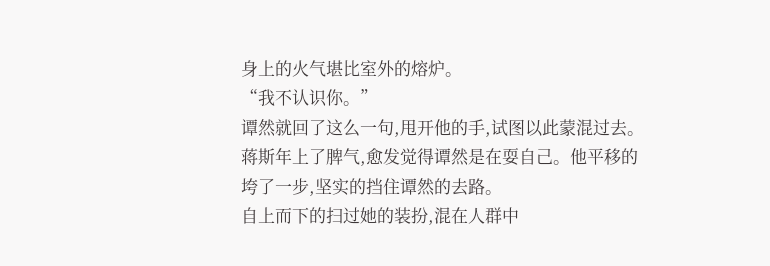身上的火气堪比室外的熔炉。
“我不认识你。”
谭然就回了这么一句,甩开他的手,试图以此蒙混过去。
蒋斯年上了脾气,愈发觉得谭然是在耍自己。他平移的垮了一步,坚实的挡住谭然的去路。
自上而下的扫过她的装扮,混在人群中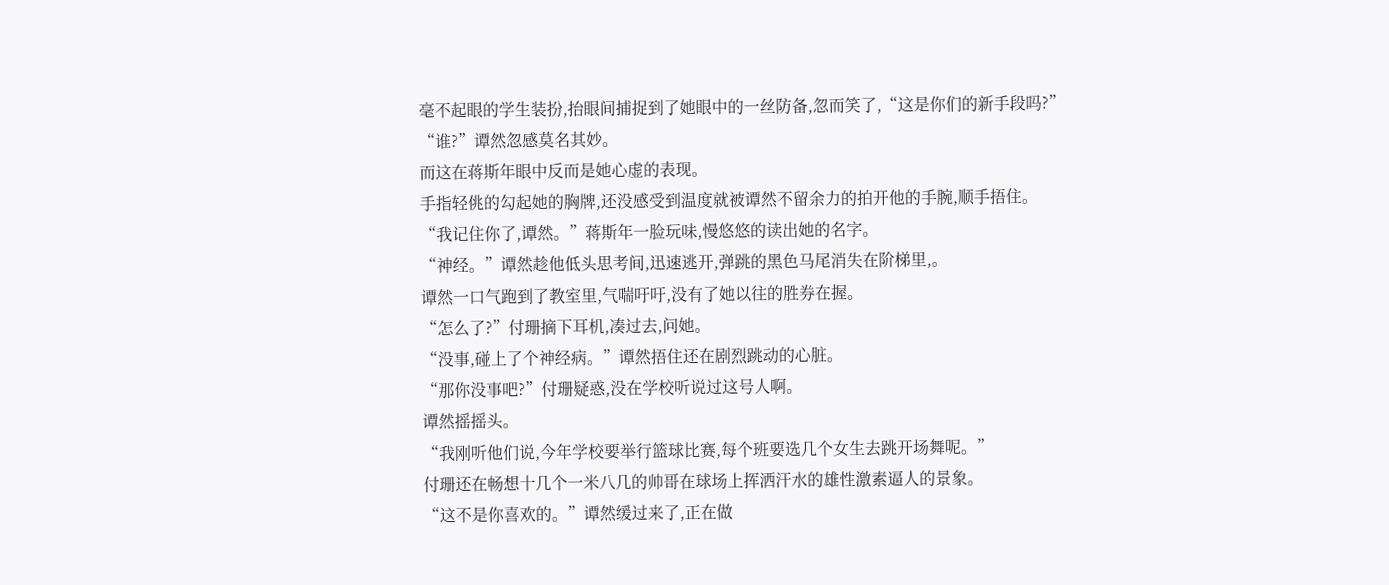毫不起眼的学生装扮,抬眼间捕捉到了她眼中的一丝防备,忽而笑了,“这是你们的新手段吗?”
“谁?”谭然忽感莫名其妙。
而这在蒋斯年眼中反而是她心虚的表现。
手指轻佻的勾起她的胸牌,还没感受到温度就被谭然不留余力的拍开他的手腕,顺手捂住。
“我记住你了,谭然。”蒋斯年一脸玩味,慢悠悠的读出她的名字。
“神经。”谭然趁他低头思考间,迅速逃开,弹跳的黑色马尾消失在阶梯里,。
谭然一口气跑到了教室里,气喘吁吁,没有了她以往的胜券在握。
“怎么了?”付珊摘下耳机,凑过去,问她。
“没事,碰上了个神经病。”谭然捂住还在剧烈跳动的心脏。
“那你没事吧?”付珊疑惑,没在学校听说过这号人啊。
谭然摇摇头。
“我刚听他们说,今年学校要举行篮球比赛,每个班要选几个女生去跳开场舞呢。”
付珊还在畅想十几个一米八几的帅哥在球场上挥洒汗水的雄性激素逼人的景象。
“这不是你喜欢的。”谭然缓过来了,正在做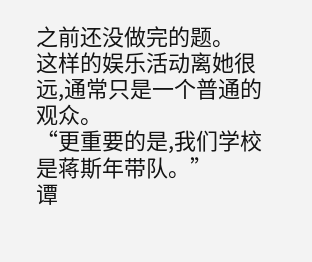之前还没做完的题。
这样的娱乐活动离她很远,通常只是一个普通的观众。
“更重要的是,我们学校是蒋斯年带队。”
谭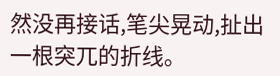然没再接话,笔尖晃动,扯出一根突兀的折线。